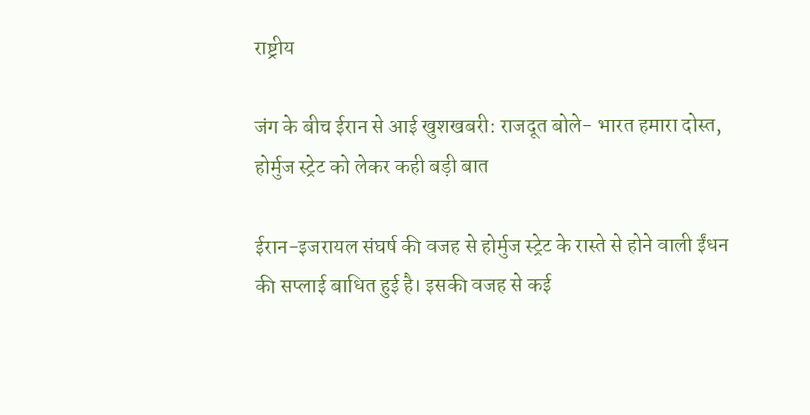राष्ट्रीय

जंग के बीच ईरान से आई खुशखबरी: राजदूत बोले- भारत हमारा दोस्त, होर्मुज स्ट्रेट को लेकर कही बड़ी बात

ईरान-इजरायल संघर्ष की वजह से होर्मुज स्ट्रेट के रास्ते से होने वाली ईंधन की सप्लाई बाधित हुई है। इसकी वजह से कई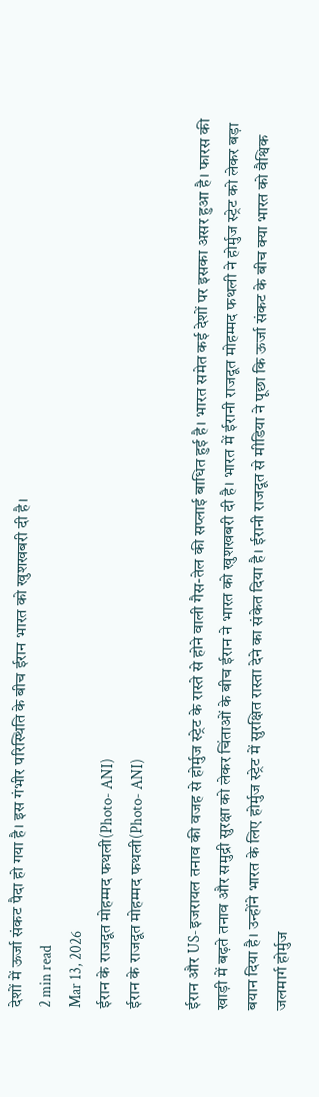देशों में ऊर्जा संकट पैदा हो गया है। इस गंभीर परिस्थिति के बीच ईरान भारत को खुशखबरी दी है।
2 min read
Mar 13, 2026
ईरान के राजदूत मोहम्मद फथली(Photo- ANI)
ईरान के राजदूत मोहम्मद फथली(Photo- ANI)

ईरान और US-इजरायल तनाव की वजह से होर्मुज स्ट्रेट के रास्ते से होने वाली गैस-तेल की सप्लाई बाधित हुई है। भारत समेत कई देशों पर इसका असर हुआ है। फारस की खाड़ी में बढ़ते तनाव और समुद्री सुरक्षा को लेकर चिंताओं के बीच ईरान ने भारत को खुशखबरी दी है। भारत में ईरानी राजदूत मोहम्मद फथली ने होर्मुज स्ट्रेट को लेकर बड़ा बयान दिया है। उन्होंने भारत के लिए होर्मुज स्ट्रेट में सुरक्षित रास्ता देने का संकेत दिया है। ईरानी राजदूत से मीडिया ने पूछा कि ऊर्जा संकट के बीच क्या भारत को वैश्विक जलमार्ग होर्मुज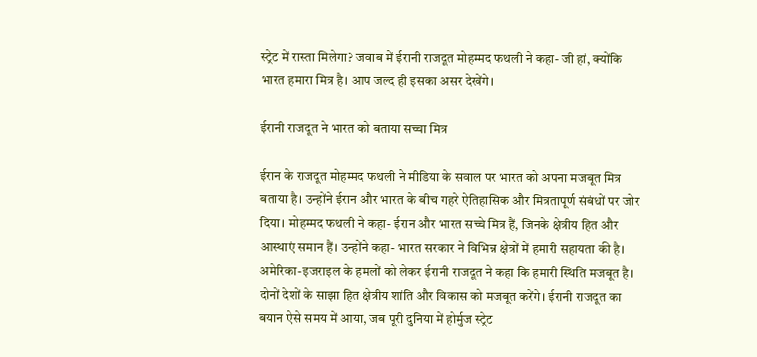स्ट्रेट में रास्ता मिलेगा? जवाब में ईरानी राजदूत मोहम्मद फथली ने कहा- जी हां, क्योंकि भारत हमारा मित्र है। आप जल्द ही इसका असर देखेंगे।

ईरानी राजदूत ने भारत को बताया सच्चा मित्र

ईरान के राजदूत मोहम्मद फथली ने मीडिया के सवाल पर भारत को अपना मजबूत मित्र बताया है। उन्होंने ईरान और भारत के बीच गहरे ऐतिहासिक और मित्रतापूर्ण संबंधों पर जोर दिया। मोहम्मद फथली ने कहा- ईरान और भारत सच्चे मित्र हैं, जिनके क्षेत्रीय हित और आस्थाएं समान हैं। उन्होंने कहा- भारत सरकार ने विभिन्न क्षेत्रों में हमारी सहायता की है।
अमेरिका-इजराइल के हमलों को लेकर ईरानी राजदूत ने कहा कि हमारी स्थिति मजबूत है। दोनों देशों के साझा हित क्षेत्रीय शांति और विकास को मजबूत करेंगे। ईरानी राजदूत का बयान ऐसे समय में आया, जब पूरी दुनिया में होर्मुज स्ट्रेट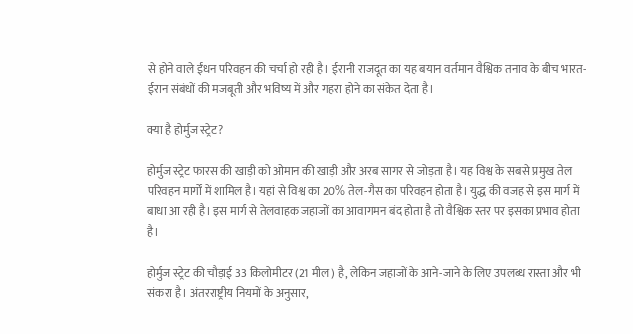से होने वाले ईंधन परिवहन की चर्चा हो रही है। ईरानी राजदूत का यह बयान वर्तमान वैश्विक तनाव के बीच भारत-ईरान संबंधों की मजबूती और भविष्य में और गहरा होने का संकेत देता है।

क्या है होर्मुज स्ट्रेट?

होर्मुज स्ट्रेट फारस की खाड़ी को ओमान की खाड़ी और अरब सागर से जोड़ता है। यह विश्व के सबसे प्रमुख तेल परिवहन मार्गों में शामिल है। यहां से विश्व का 20% तेल-गैस का परिवहन होता है। युद्ध की वजह से इस मार्ग में बाधा आ रही है। इस मार्ग से तेलवाहक जहाजों का आवागमन बंद होता है तो वैश्विक स्तर पर इसका प्रभाव होता है।

होर्मुज स्ट्रेट की चौड़ाई 33 किलोमीटर (21 मील) है, लेकिन जहाजों के आने-जाने के लिए उपलब्ध रास्ता और भी संकरा है। अंतरराष्ट्रीय नियमों के अनुसार,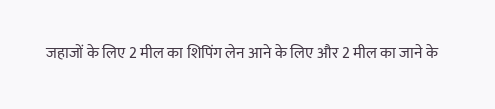जहाजों के लिए 2 मील का शिपिंग लेन आने के लिए और 2 मील का जाने के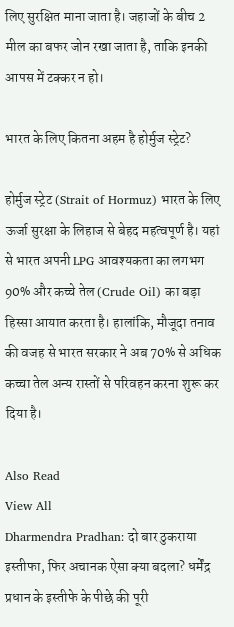लिए सुरक्षित माना जाता है। जहाजों के बीच 2 मील का बफर जोन रखा जाता है, ताकि इनकी आपस में टक्कर न हो।

भारत के लिए कितना अहम है होर्मुज स्ट्रेट?

होर्मुज स्ट्रेट (Strait of Hormuz) भारत के लिए ऊर्जा सुरक्षा के लिहाज से बेहद महत्वपूर्ण है। यहां से भारत अपनी LPG आवश्यकता का लगभग 90% और कच्चे तेल (Crude Oil) का बड़ा हिस्सा आयात करता है। हालांकि, मौजूदा तनाव की वजह से भारत सरकार ने अब 70% से अधिक कच्चा तेल अन्य रास्तों से परिवहन करना शुरू कर दिया है।

Also Read
View All
Dharmendra Pradhan: दो बार ठुकराया इस्तीफा, फिर अचानक ऐसा क्या बदला? धर्मेंद्र प्रधान के इस्तीफे के पीछे की पूरी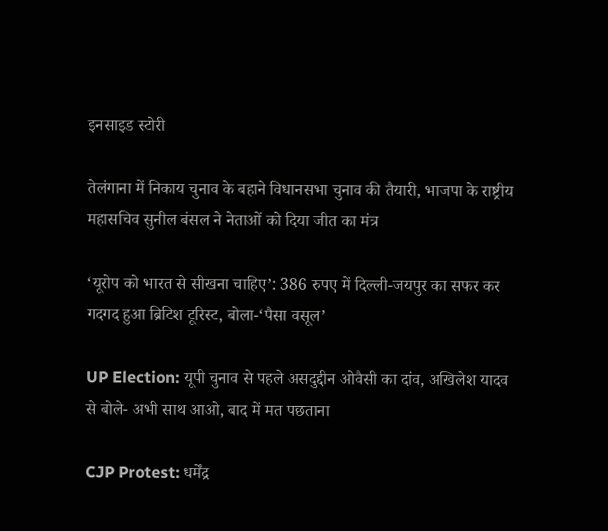इनसाइड स्टोरी

तेलंगाना में निकाय चुनाव के बहाने विधानसभा चुनाव की तैयारी, भाजपा के राष्ट्रीय महासचिव सुनील बंसल ने नेताओं को दिया जीत का मंत्र

‘यूरोप को भारत से सीखना चाहिए’: 386 रुपए में दिल्ली-जयपुर का सफर कर गदगद हुआ ब्रिटिश टूरिस्ट, बोला-‘पैसा वसूल’

UP Election: यूपी चुनाव से पहले असदुद्दीन ओवैसी का दांव, अखिलेश यादव से बोले- अभी साथ आओ, बाद में मत पछताना

CJP Protest: धर्मेंद्र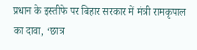प्रधान के इस्तीफे पर बिहार सरकार में मंत्री रामकृपाल का दावा, ‘छात्र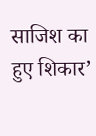साजिश का हुए शिकार’